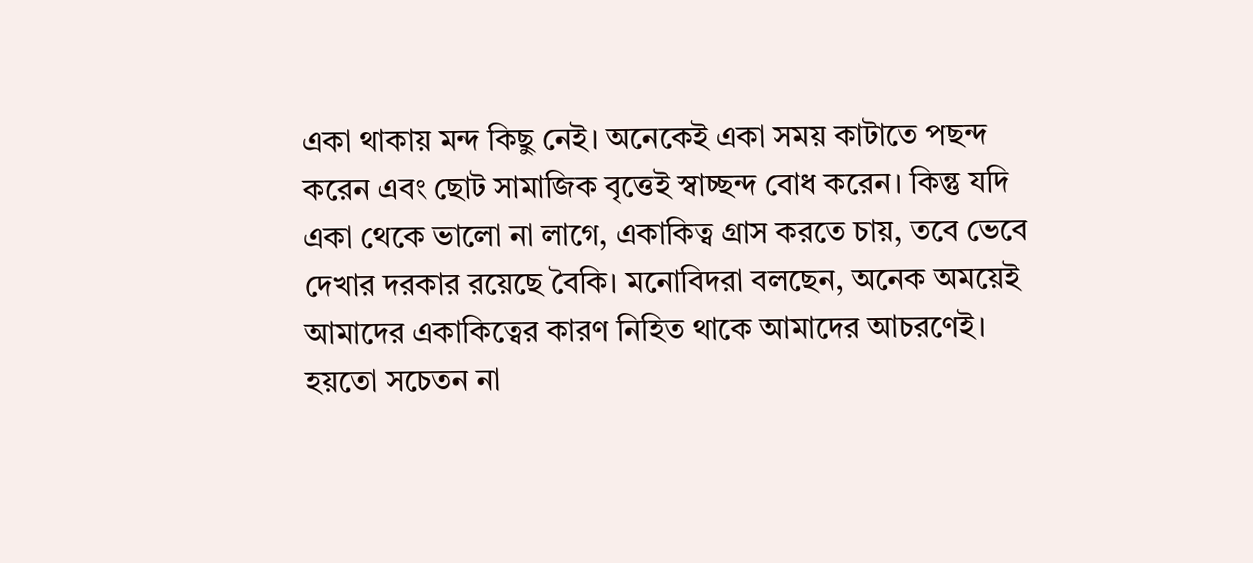একা থাকায় মন্দ কিছু নেই। অনেকেই একা সময় কাটাতে পছন্দ করেন এবং ছোট সামাজিক বৃত্তেই স্বাচ্ছন্দ বোধ করেন। কিন্তু যদি একা থেকে ভালো না লাগে, একাকিত্ব গ্রাস করতে চায়, তবে ভেবে দেখার দরকার রয়েছে বৈকি। মনোবিদরা বলছেন, অনেক অময়েই আমাদের একাকিত্বের কারণ নিহিত থাকে আমাদের আচরণেই। হয়তো সচেতন না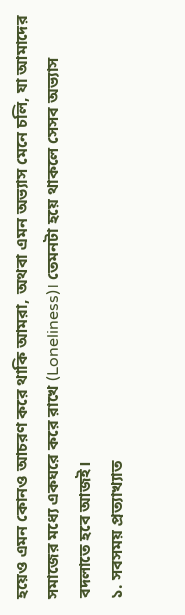হয়েও এমন কোনও আচরণ করে থাকি আমরা, অথবা এমন অভ্যাস মেনে চলি, যা আমাদের সমাজের মধ্যে একঘরে করে রাখে (Loneliness)। তেমনটা হয়ে থাকলে সেসব অভ্যাস বদলাতে হবে আজই।
১. সবসময় প্রত্যাখ্যাত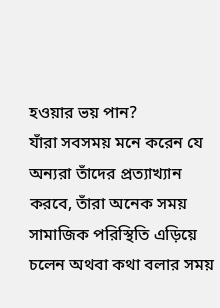হওয়ার ভয় পান?
যাঁরা সবসময় মনে করেন যে অন্যরা তাঁদের প্রত্যাখ্যান করবে, তাঁরা অনেক সময় সামাজিক পরিস্থিতি এড়িয়ে চলেন অথবা কথা বলার সময়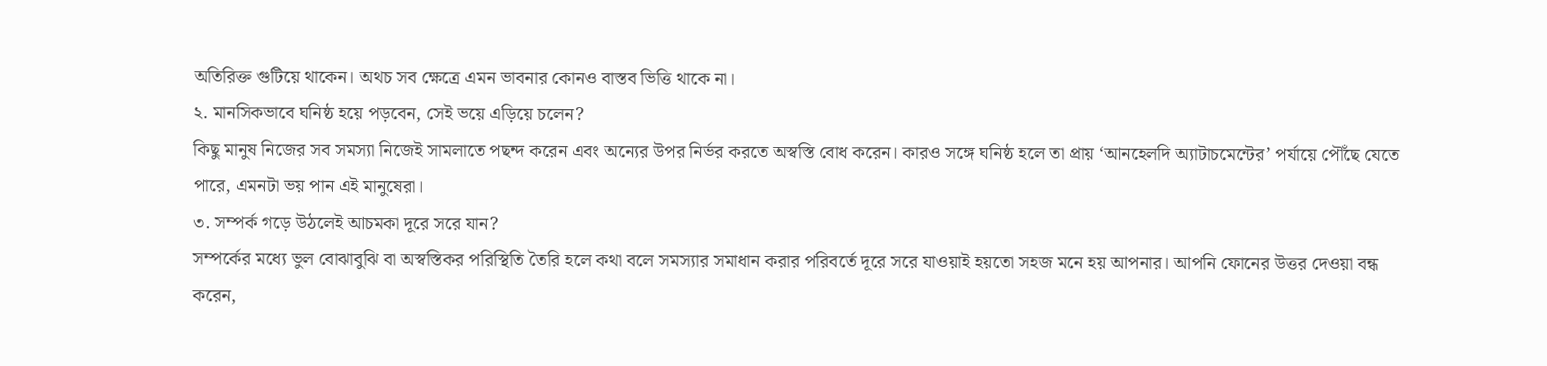অতিরিক্ত গুটিয়ে থাকেন। অথচ সব ক্ষেত্রে এমন ভাবনার কোনও বাস্তব ভিত্তি থাকে না।
২. মানসিকভাবে ঘনিষ্ঠ হয়ে পড়বেন, সেই ভয়ে এড়িয়ে চলেন?
কিছু মানুষ নিজের সব সমস্যা নিজেই সামলাতে পছন্দ করেন এবং অন্যের উপর নির্ভর করতে অস্বস্তি বোধ করেন। কারও সঙ্গে ঘনিষ্ঠ হলে তা প্রায় ‘আনহেলদি অ্যাটাচমেন্টের’ পর্যায়ে পৌঁছে যেতে পারে, এমনটা ভয় পান এই মানুষেরা।
৩. সম্পর্ক গড়ে উঠলেই আচমকা দূরে সরে যান?
সম্পর্কের মধ্যে ভুল বোঝাবুঝি বা অস্বস্তিকর পরিস্থিতি তৈরি হলে কথা বলে সমস্যার সমাধান করার পরিবর্তে দূরে সরে যাওয়াই হয়তো সহজ মনে হয় আপনার। আপনি ফোনের উত্তর দেওয়া বন্ধ করেন,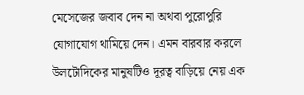মেসেজের জবাব দেন না অথবা পুরোপুরি যোগাযোগ থামিয়ে দেন। এমন বারবার করলে উলটোদিকের মানুষটিও দূরত্ব বাড়িয়ে নেয় এক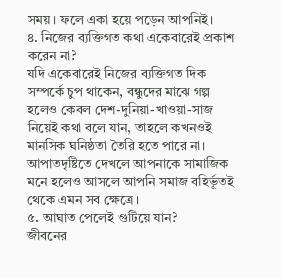সময়। ফলে একা হয়ে পড়েন আপনিই।
৪. নিজের ব্যক্তিগত কথা একেবারেই প্রকাশ করেন না?
যদি একেবারেই নিজের ব্যক্তিগত দিক সম্পর্কে চুপ থাকেন, বন্ধুদের মাঝে গল্প হলেও কেবল দেশ-দুনিয়া-খাওয়া-সাজ নিয়েই কথা বলে যান, তাহলে কখনওই মানসিক ঘনিষ্ঠতা তৈরি হতে পারে না। আপাতদৃষ্টিতে দেখলে আপনাকে সামাজিক মনে হলেও আসলে আপনি সমাজ বহির্ভূতই থেকে এমন সব ক্ষেত্রে।
৫. আঘাত পেলেই গুটিয়ে যান?
জীবনের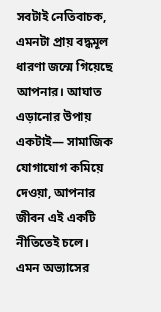সবটাই নেতিবাচক, এমনটা প্রায় বদ্ধমূল ধারণা জন্মে গিয়েছে আপনার। আঘাত এড়ানোর উপায় একটাই— সামাজিক যোগাযোগ কমিয়ে দেওয়া, আপনার জীবন এই একটি নীতিতেই চলে।
এমন অভ্যাসের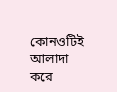কোনওটিই আলাদা করে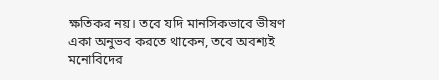ক্ষতিকর নয়। তবে যদি মানসিকভাবে ভীষণ একা অনুভব করতে থাকেন, তবে অবশ্যই মনোবিদের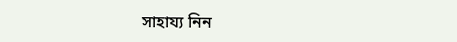সাহায্য নিন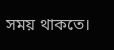সময় থাকতে।